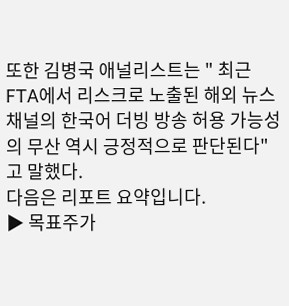또한 김병국 애널리스트는 " 최근 FTA에서 리스크로 노출된 해외 뉴스 채널의 한국어 더빙 방송 허용 가능성의 무산 역시 긍정적으로 판단된다"고 말했다.
다음은 리포트 요약입니다.
▶ 목표주가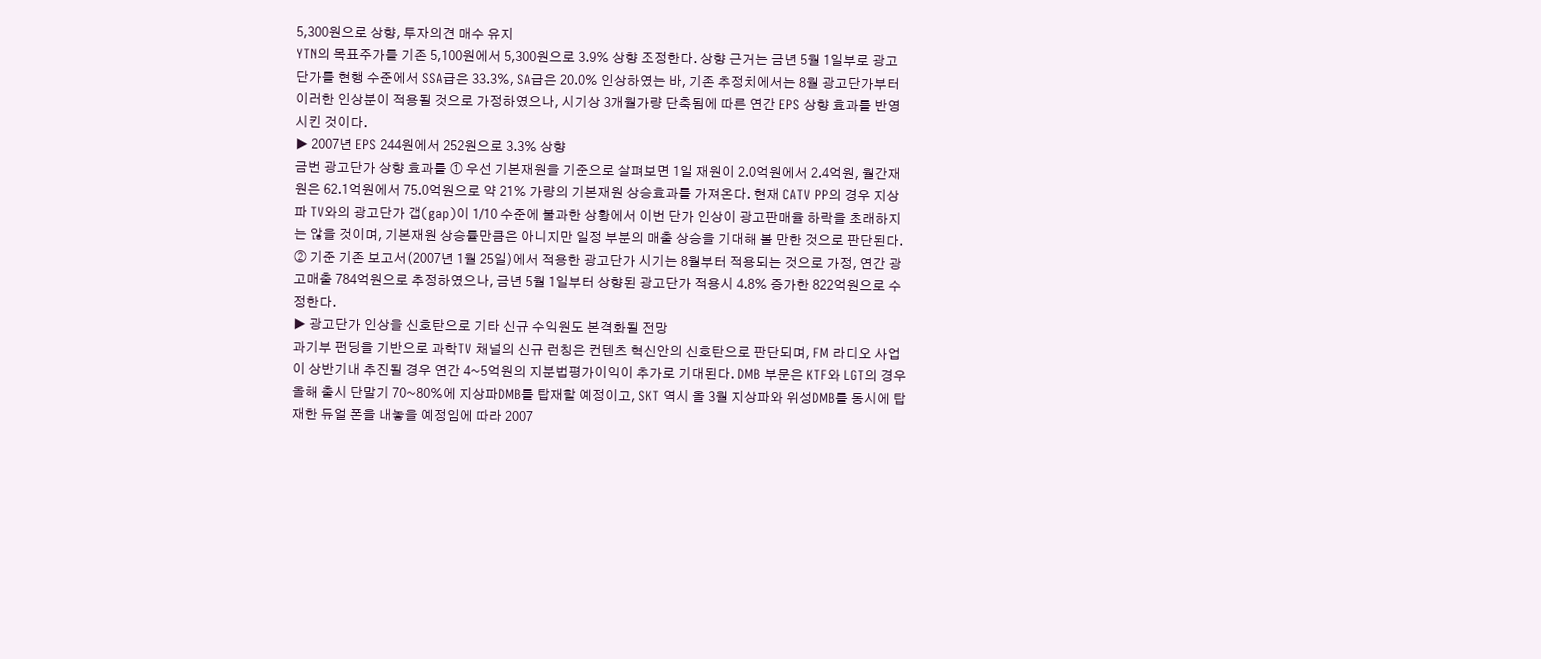5,300원으로 상향, 투자의견 매수 유지
YTN의 목표주가를 기존 5,100원에서 5,300원으로 3.9% 상향 조정한다. 상향 근거는 금년 5월 1일부로 광고단가를 현행 수준에서 SSA급은 33.3%, SA급은 20.0% 인상하였는 바, 기존 추정치에서는 8월 광고단가부터 이러한 인상분이 적용될 것으로 가정하였으나, 시기상 3개월가량 단축됨에 따른 연간 EPS 상향 효과를 반영시킨 것이다.
▶ 2007년 EPS 244원에서 252원으로 3.3% 상향
금번 광고단가 상향 효과를 ① 우선 기본재원을 기준으로 살펴보면 1일 재원이 2.0억원에서 2.4억원, 월간재원은 62.1억원에서 75.0억원으로 약 21% 가량의 기본재원 상승효과를 가져온다. 현재 CATV PP의 경우 지상파 TV와의 광고단가 갭(gap)이 1/10 수준에 불과한 상황에서 이번 단가 인상이 광고판매율 하락을 초래하지는 않을 것이며, 기본재원 상승률만큼은 아니지만 일정 부분의 매출 상승을 기대해 볼 만한 것으로 판단된다. ② 기준 기존 보고서(2007년 1월 25일)에서 적용한 광고단가 시기는 8월부터 적용되는 것으로 가정, 연간 광고매출 784억원으로 추정하였으나, 금년 5월 1일부터 상향된 광고단가 적용시 4.8% 증가한 822억원으로 수정한다.
▶ 광고단가 인상을 신호탄으로 기타 신규 수익원도 본격화될 전망
과기부 펀딩을 기반으로 과학TV 채널의 신규 런칭은 컨텐츠 혁신안의 신호탄으로 판단되며, FM 라디오 사업이 상반기내 추진될 경우 연간 4~5억원의 지분법평가이익이 추가로 기대된다. DMB 부문은 KTF와 LGT의 경우 올해 출시 단말기 70~80%에 지상파DMB를 탑재할 예정이고, SKT 역시 올 3월 지상파와 위성DMB를 동시에 탑재한 듀얼 폰을 내놓을 예정임에 따라 2007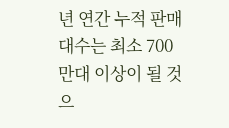년 연간 누적 판매 대수는 최소 700만대 이상이 될 것으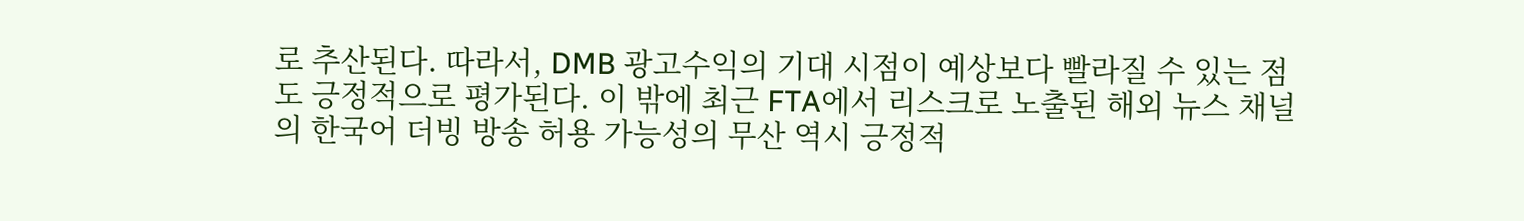로 추산된다. 따라서, DMB 광고수익의 기대 시점이 예상보다 빨라질 수 있는 점도 긍정적으로 평가된다. 이 밖에 최근 FTA에서 리스크로 노출된 해외 뉴스 채널의 한국어 더빙 방송 허용 가능성의 무산 역시 긍정적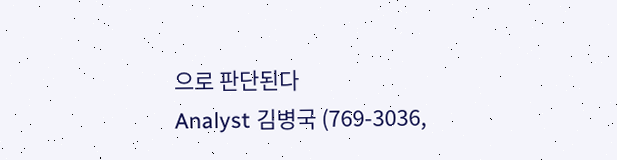으로 판단된다
Analyst 김병국 (769-3036,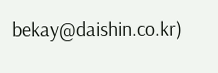bekay@daishin.co.kr)